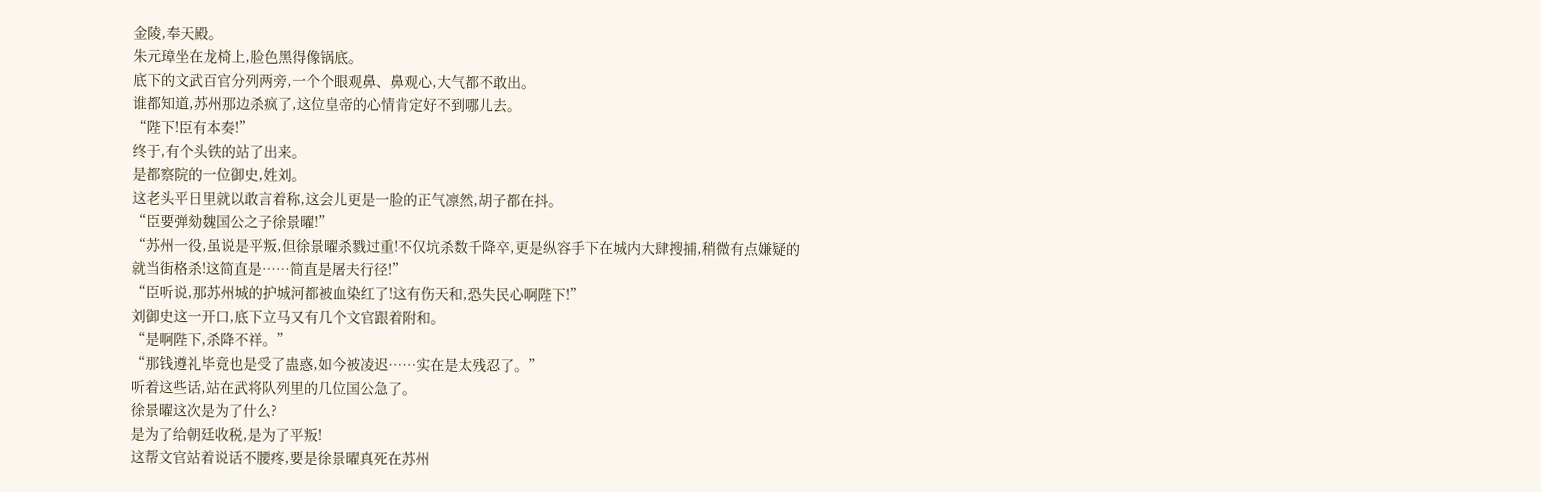金陵,奉天殿。
朱元璋坐在龙椅上,脸色黑得像锅底。
底下的文武百官分列两旁,一个个眼观鼻、鼻观心,大气都不敢出。
谁都知道,苏州那边杀疯了,这位皇帝的心情肯定好不到哪儿去。
“陛下!臣有本奏!”
终于,有个头铁的站了出来。
是都察院的一位御史,姓刘。
这老头平日里就以敢言着称,这会儿更是一脸的正气凛然,胡子都在抖。
“臣要弹劾魏国公之子徐景曜!”
“苏州一役,虽说是平叛,但徐景曜杀戮过重!不仅坑杀数千降卒,更是纵容手下在城内大肆搜捕,稍微有点嫌疑的就当街格杀!这简直是……简直是屠夫行径!”
“臣听说,那苏州城的护城河都被血染红了!这有伤天和,恐失民心啊陛下!”
刘御史这一开口,底下立马又有几个文官跟着附和。
“是啊陛下,杀降不祥。”
“那钱遵礼毕竟也是受了蛊惑,如今被凌迟……实在是太残忍了。”
听着这些话,站在武将队列里的几位国公急了。
徐景曜这次是为了什么?
是为了给朝廷收税,是为了平叛!
这帮文官站着说话不腰疼,要是徐景曜真死在苏州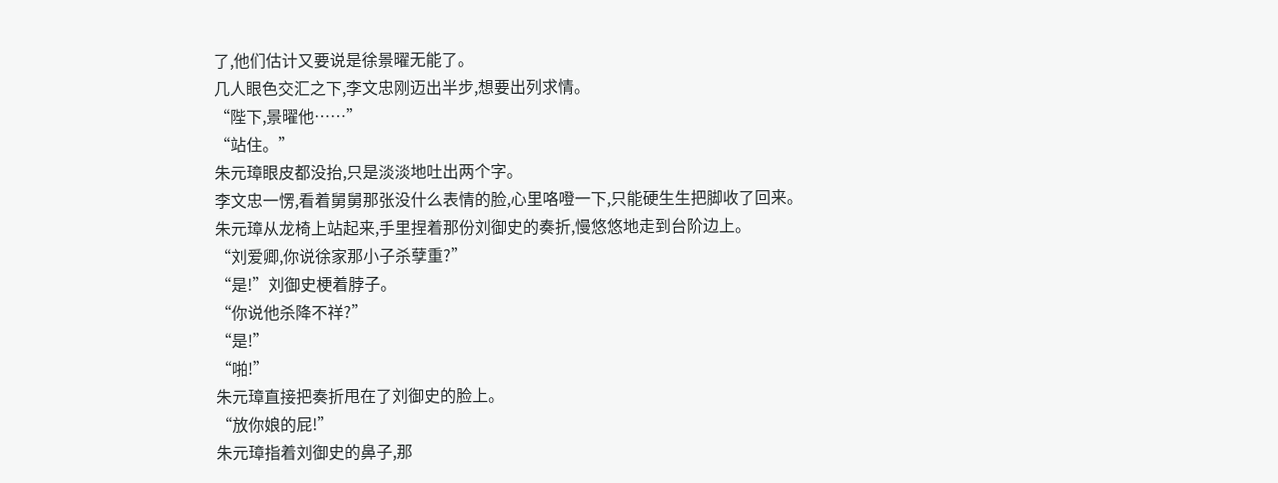了,他们估计又要说是徐景曜无能了。
几人眼色交汇之下,李文忠刚迈出半步,想要出列求情。
“陛下,景曜他……”
“站住。”
朱元璋眼皮都没抬,只是淡淡地吐出两个字。
李文忠一愣,看着舅舅那张没什么表情的脸,心里咯噔一下,只能硬生生把脚收了回来。
朱元璋从龙椅上站起来,手里捏着那份刘御史的奏折,慢悠悠地走到台阶边上。
“刘爱卿,你说徐家那小子杀孽重?”
“是!”刘御史梗着脖子。
“你说他杀降不祥?”
“是!”
“啪!”
朱元璋直接把奏折甩在了刘御史的脸上。
“放你娘的屁!”
朱元璋指着刘御史的鼻子,那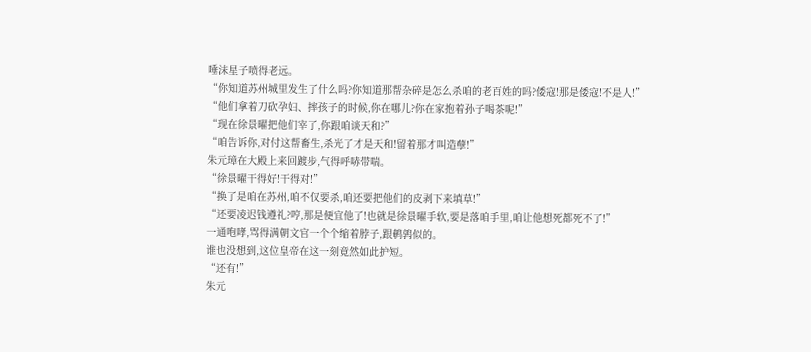唾沫星子喷得老远。
“你知道苏州城里发生了什么吗?你知道那帮杂碎是怎么杀咱的老百姓的吗?倭寇!那是倭寇!不是人!”
“他们拿着刀砍孕妇、摔孩子的时候,你在哪儿?你在家抱着孙子喝茶呢!”
“现在徐景曜把他们宰了,你跟咱谈天和?”
“咱告诉你,对付这帮畜生,杀光了才是天和!留着那才叫造孽!”
朱元璋在大殿上来回踱步,气得呼哧带喘。
“徐景曜干得好!干得对!”
“换了是咱在苏州,咱不仅要杀,咱还要把他们的皮剥下来填草!”
“还要凌迟钱遵礼?哼,那是便宜他了!也就是徐景曜手软,要是落咱手里,咱让他想死都死不了!”
一通咆哮,骂得满朝文官一个个缩着脖子,跟鹌鹑似的。
谁也没想到,这位皇帝在这一刻竟然如此护短。
“还有!”
朱元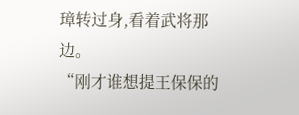璋转过身,看着武将那边。
“刚才谁想提王保保的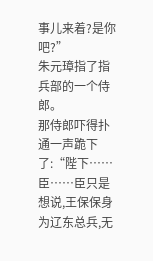事儿来着?是你吧?”
朱元璋指了指兵部的一个侍郎。
那侍郎吓得扑通一声跪下了:“陛下……臣……臣只是想说,王保保身为辽东总兵,无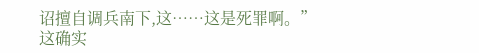诏擅自调兵南下,这……这是死罪啊。”
这确实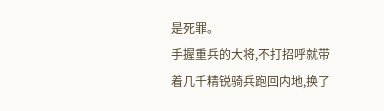是死罪。
手握重兵的大将,不打招呼就带着几千精锐骑兵跑回内地,换了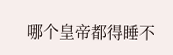哪个皇帝都得睡不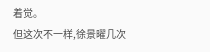着觉。
但这次不一样,徐景曜几次